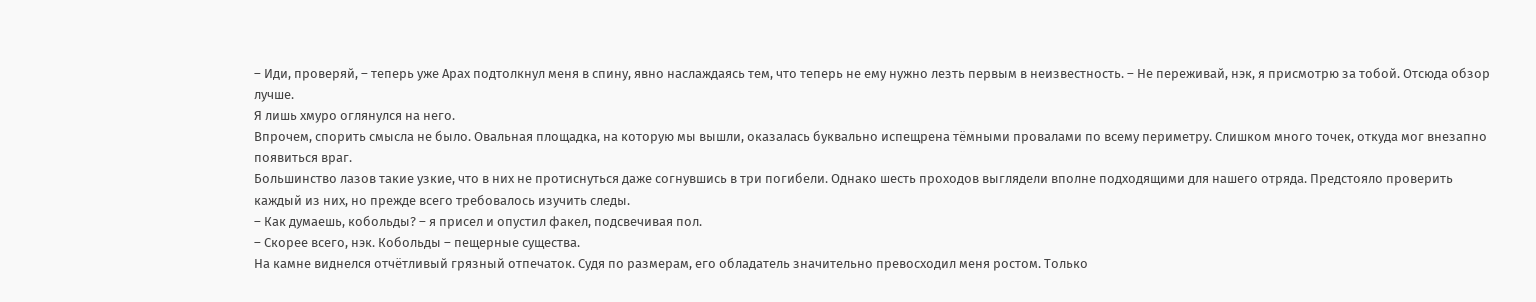– Иди, проверяй, – теперь уже Арах подтолкнул меня в спину, явно наслаждаясь тем, что теперь не ему нужно лезть первым в неизвестность. – Не переживай, нэк, я присмотрю за тобой. Отсюда обзор лучше.
Я лишь хмуро оглянулся на него.
Впрочем, спорить смысла не было. Овальная площадка, на которую мы вышли, оказалась буквально испещрена тёмными провалами по всему периметру. Слишком много точек, откуда мог внезапно появиться враг.
Большинство лазов такие узкие, что в них не протиснуться даже согнувшись в три погибели. Однако шесть проходов выглядели вполне подходящими для нашего отряда. Предстояло проверить каждый из них, но прежде всего требовалось изучить следы.
– Как думаешь, кобольды? – я присел и опустил факел, подсвечивая пол.
– Скорее всего, нэк. Кобольды – пещерные существа.
На камне виднелся отчётливый грязный отпечаток. Судя по размерам, его обладатель значительно превосходил меня ростом. Только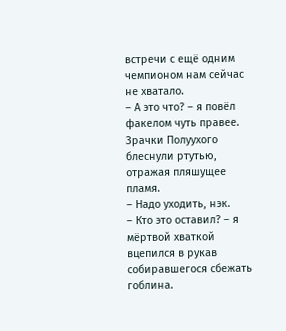встречи с ещё одним чемпионом нам сейчас не хватало.
– А это что? – я повёл факелом чуть правее. Зрачки Полуухого блеснули ртутью, отражая пляшущее пламя.
– Надо уходить, нэк.
– Кто это оставил? – я мёртвой хваткой вцепился в рукав собиравшегося сбежать гоблина.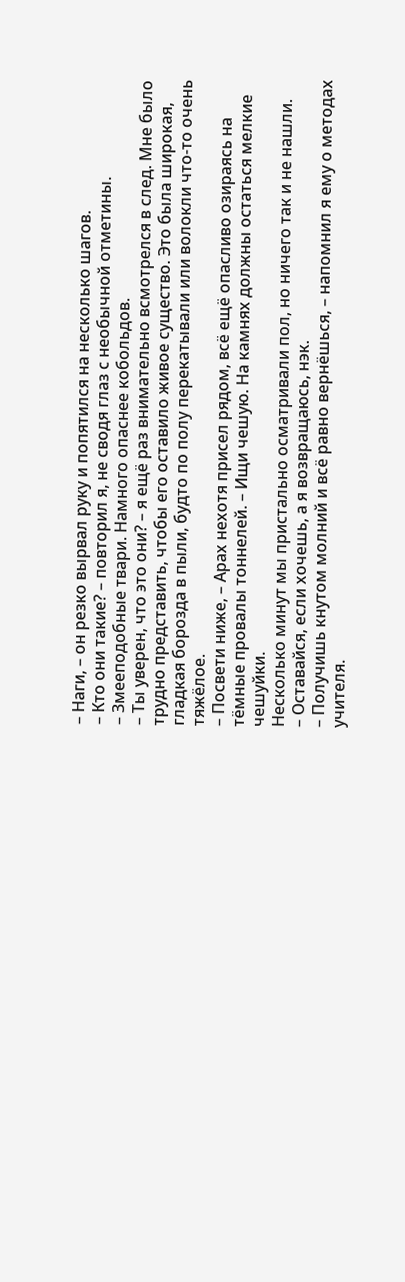– Наги, – он резко вырвал руку и попятился на несколько шагов.
– Кто они такие? – повторил я, не сводя глаз с необычной отметины.
– Змееподобные твари. Намного опаснее кобольдов.
– Ты уверен, что это они? – я ещё раз внимательно всмотрелся в след. Мне было трудно представить, чтобы его оставило живое существо. Это была широкая, гладкая борозда в пыли, будто по полу перекатывали или волокли что‑то очень тяжёлое.
– Посвети ниже, – Арах нехотя присел рядом, всё ещё опасливо озираясь на тёмные провалы тоннелей. – Ищи чешую. На камнях должны остаться мелкие чешуйки.
Несколько минут мы пристально осматривали пол, но ничего так и не нашли.
– Оставайся, если хочешь, а я возвращаюсь, нэк.
– Получишь кнутом молний и всё равно вернёшься, – напомнил я ему о методах учителя.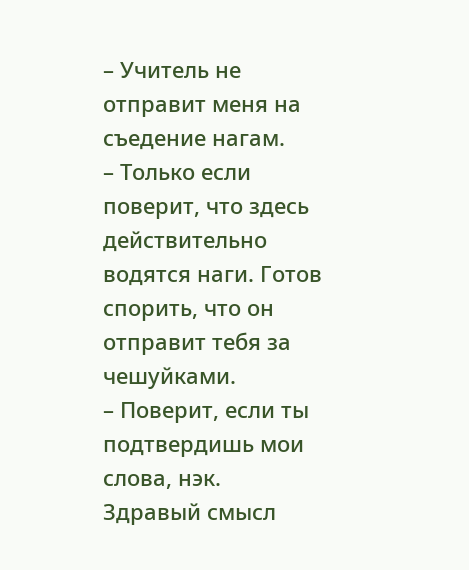– Учитель не отправит меня на съедение нагам.
– Только если поверит, что здесь действительно водятся наги. Готов спорить, что он отправит тебя за чешуйками.
– Поверит, если ты подтвердишь мои слова, нэк.
Здравый смысл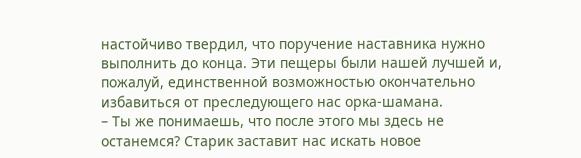настойчиво твердил, что поручение наставника нужно выполнить до конца. Эти пещеры были нашей лучшей и, пожалуй, единственной возможностью окончательно избавиться от преследующего нас орка‑шамана.
– Ты же понимаешь, что после этого мы здесь не останемся? Старик заставит нас искать новое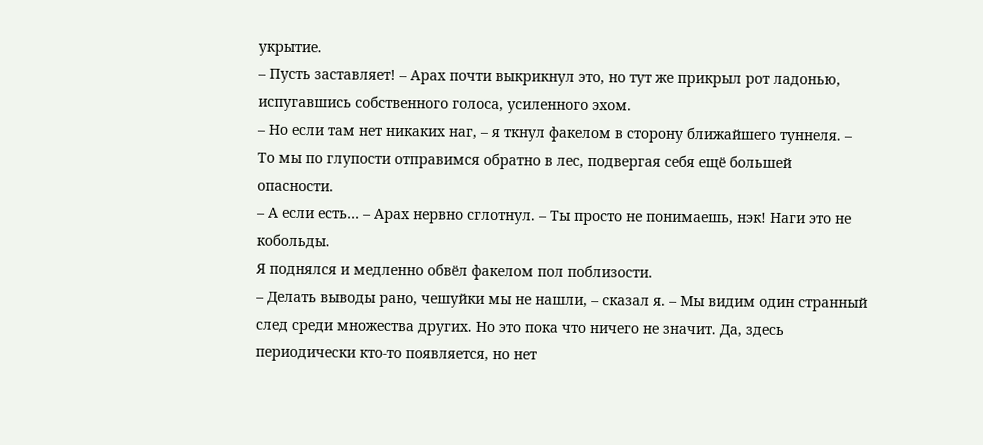укрытие.
– Пусть заставляет! – Арах почти выкрикнул это, но тут же прикрыл рот ладонью, испугавшись собственного голоса, усиленного эхом.
– Но если там нет никаких наг, – я ткнул факелом в сторону ближайшего туннеля. – То мы по глупости отправимся обратно в лес, подвергая себя ещё большей опасности.
– А если есть… – Арах нервно сглотнул. – Ты просто не понимаешь, нэк! Наги это не кобольды.
Я поднялся и медленно обвёл факелом пол поблизости.
– Делать выводы рано, чешуйки мы не нашли, – сказал я. – Мы видим один странный след среди множества других. Но это пока что ничего не значит. Да, здесь периодически кто‑то появляется, но нет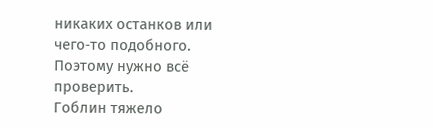никаких останков или чего‑то подобного. Поэтому нужно всё проверить.
Гоблин тяжело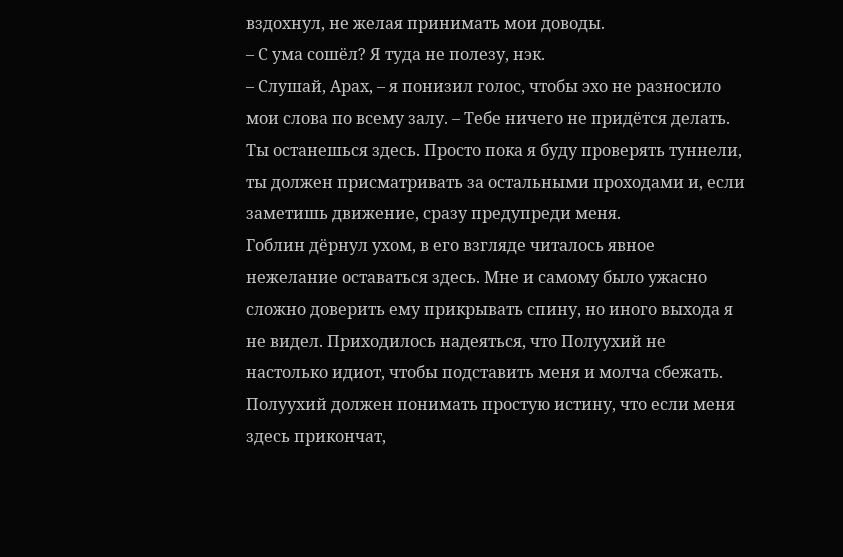вздохнул, не желая принимать мои доводы.
– С ума сошёл? Я туда не полезу, нэк.
– Слушай, Арах, – я понизил голос, чтобы эхо не разносило мои слова по всему залу. – Тебе ничего не придётся делать. Ты останешься здесь. Просто пока я буду проверять туннели, ты должен присматривать за остальными проходами и, если заметишь движение, сразу предупреди меня.
Гоблин дёрнул ухом, в его взгляде читалось явное нежелание оставаться здесь. Мне и самому было ужасно сложно доверить ему прикрывать спину, но иного выхода я не видел. Приходилось надеяться, что Полуухий не настолько идиот, чтобы подставить меня и молча сбежать.
Полуухий должен понимать простую истину, что если меня здесь прикончат,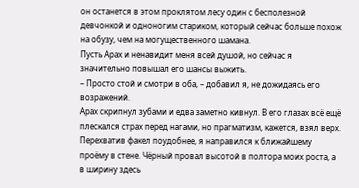он останется в этом проклятом лесу один с бесполезной девчонкой и одноногим стариком, который сейчас больше похож на обузу, чем на могущественного шамана.
Пусть Арах и ненавидит меня всей душой, но сейчас я значительно повышал его шансы выжить.
– Просто стой и смотри в оба, – добавил я, не дожидаясь его возражений.
Арах скрипнул зубами и едва заметно кивнул. В его глазах всё ещё плескался страх перед нагами, но прагматизм, кажется, взял верх.
Перехватив факел поудобнее, я направился к ближайшему проёму в стене. Чёрный провал высотой в полтора моих роста, а в ширину здесь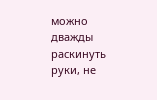можно дважды раскинуть руки, не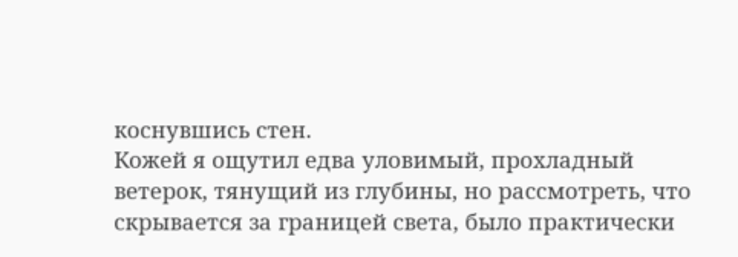коснувшись стен.
Кожей я ощутил едва уловимый, прохладный ветерок, тянущий из глубины, но рассмотреть, что скрывается за границей света, было практически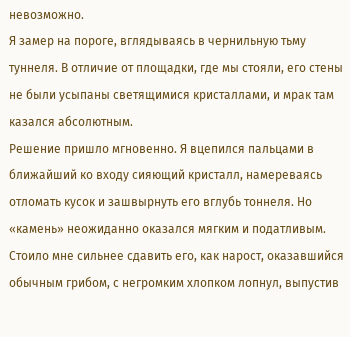невозможно.
Я замер на пороге, вглядываясь в чернильную тьму туннеля. В отличие от площадки, где мы стояли, его стены не были усыпаны светящимися кристаллами, и мрак там казался абсолютным.
Решение пришло мгновенно. Я вцепился пальцами в ближайший ко входу сияющий кристалл, намереваясь отломать кусок и зашвырнуть его вглубь тоннеля. Но «камень» неожиданно оказался мягким и податливым.
Стоило мне сильнее сдавить его, как нарост, оказавшийся обычным грибом, с негромким хлопком лопнул, выпустив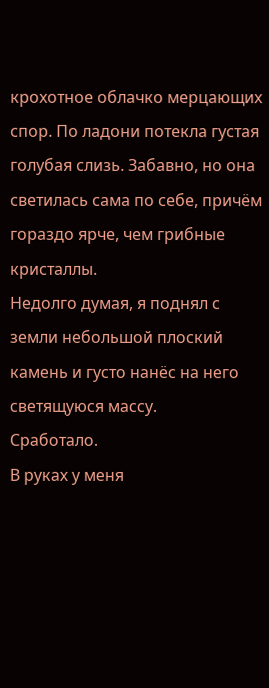крохотное облачко мерцающих спор. По ладони потекла густая голубая слизь. Забавно, но она светилась сама по себе, причём гораздо ярче, чем грибные кристаллы.
Недолго думая, я поднял с земли небольшой плоский камень и густо нанёс на него светящуюся массу.
Сработало.
В руках у меня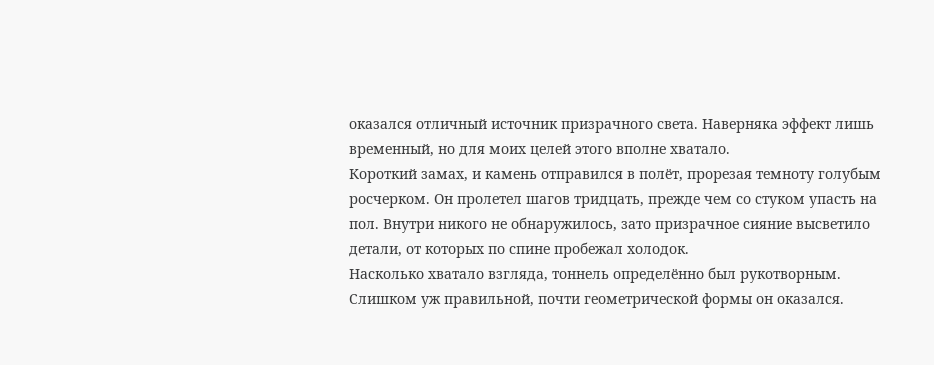оказался отличный источник призрачного света. Наверняка эффект лишь временный, но для моих целей этого вполне хватало.
Короткий замах, и камень отправился в полёт, прорезая темноту голубым росчерком. Он пролетел шагов тридцать, прежде чем со стуком упасть на пол. Внутри никого не обнаружилось, зато призрачное сияние высветило детали, от которых по спине пробежал холодок.
Насколько хватало взгляда, тоннель определённо был рукотворным.
Слишком уж правильной, почти геометрической формы он оказался.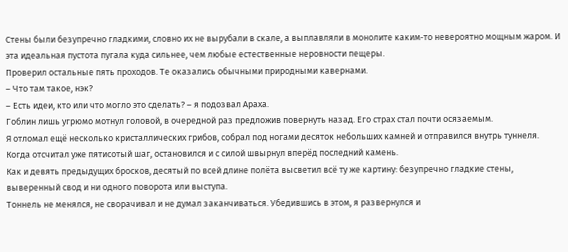Стены были безупречно гладкими, словно их не вырубали в скале, а выплавляли в монолите каким‑то невероятно мощным жаром. И эта идеальная пустота пугала куда сильнее, чем любые естественные неровности пещеры.
Проверил остальные пять проходов. Те оказались обычными природными кавернами.
– Что там такое, нэк?
– Есть идеи, кто или что могло это сделать? – я подозвал Араха.
Гоблин лишь угрюмо мотнул головой, в очередной раз предложив повернуть назад. Его страх стал почти осязаемым.
Я отломал ещё несколько кристаллических грибов, собрал под ногами десяток небольших камней и отправился внутрь туннеля. Когда отсчитал уже пятисотый шаг, остановился и с силой швырнул вперёд последний камень.
Как и девять предыдущих бросков, десятый по всей длине полёта высветил всё ту же картину: безупречно гладкие стены, выверенный свод и ни одного поворота или выступа.
Тоннель не менялся, не сворачивал и не думал заканчиваться. Убедившись в этом, я развернулся и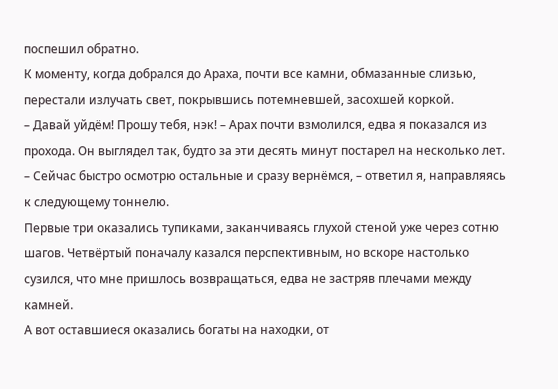поспешил обратно.
К моменту, когда добрался до Араха, почти все камни, обмазанные слизью, перестали излучать свет, покрывшись потемневшей, засохшей коркой.
– Давай уйдём! Прошу тебя, нэк! – Арах почти взмолился, едва я показался из прохода. Он выглядел так, будто за эти десять минут постарел на несколько лет.
– Сейчас быстро осмотрю остальные и сразу вернёмся, – ответил я, направляясь к следующему тоннелю.
Первые три оказались тупиками, заканчиваясь глухой стеной уже через сотню шагов. Четвёртый поначалу казался перспективным, но вскоре настолько сузился, что мне пришлось возвращаться, едва не застряв плечами между камней.
А вот оставшиеся оказались богаты на находки, от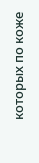которых по коже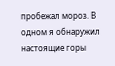пробежал мороз. В одном я обнаружил настоящие горы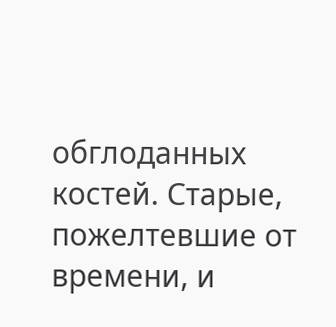обглоданных костей. Старые, пожелтевшие от времени, и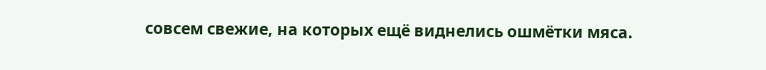совсем свежие, на которых ещё виднелись ошмётки мяса.